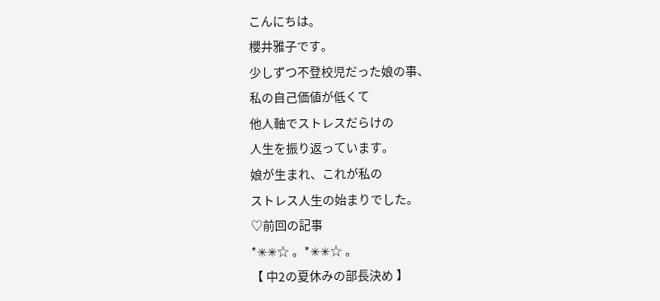こんにちは。
櫻井雅子です。
少しずつ不登校児だった娘の事、
私の自己価値が低くて
他人軸でストレスだらけの
人生を振り返っています。
娘が生まれ、これが私の
ストレス人生の始まりでした。
♡前回の記事
*✳✳☆ 。*✳✳☆ 。
【 中2の夏休みの部長決め 】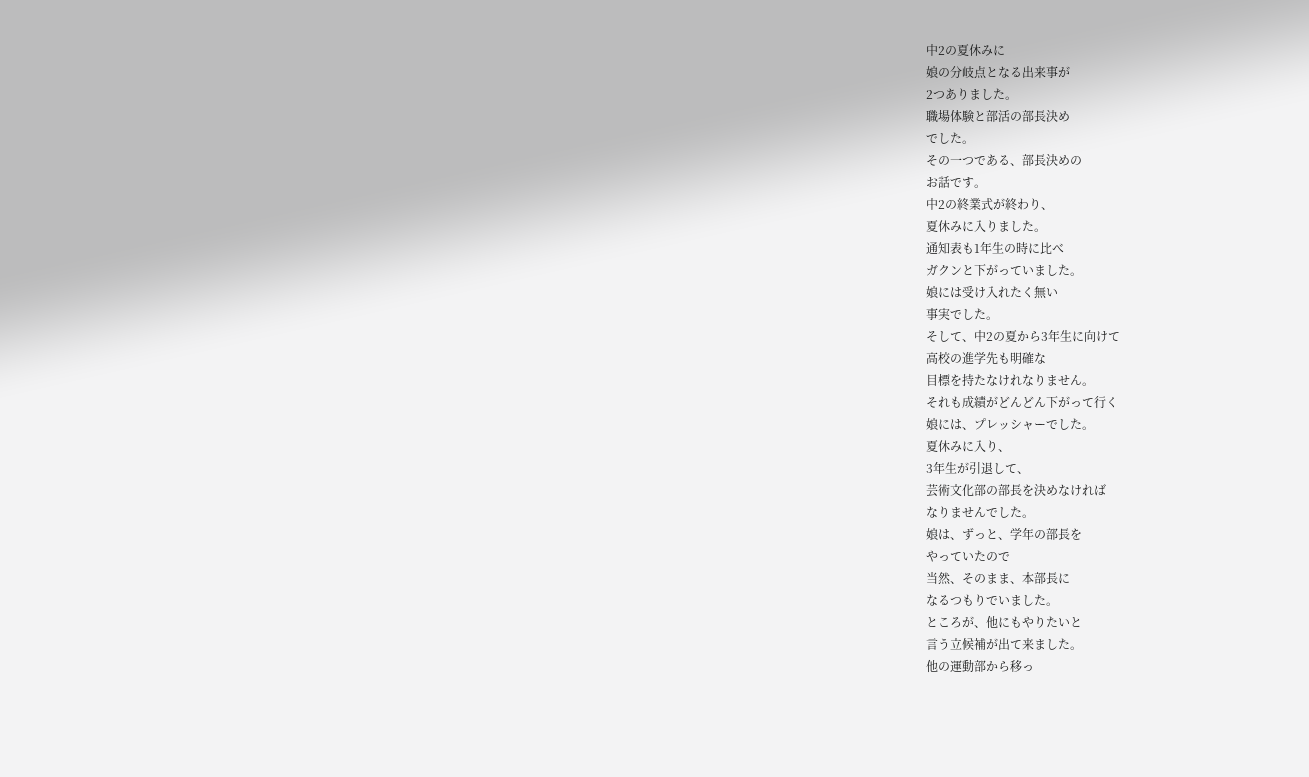中2の夏休みに
娘の分岐点となる出来事が
2つありました。
職場体験と部活の部長決め
でした。
その一つである、部長決めの
お話です。
中2の終業式が終わり、
夏休みに入りました。
通知表も1年生の時に比べ
ガクンと下がっていました。
娘には受け入れたく無い
事実でした。
そして、中2の夏から3年生に向けて
高校の進学先も明確な
目標を持たなけれなりません。
それも成績がどんどん下がって行く
娘には、プレッシャーでした。
夏休みに入り、
3年生が引退して、
芸術文化部の部長を決めなければ
なりませんでした。
娘は、ずっと、学年の部長を
やっていたので
当然、そのまま、本部長に
なるつもりでいました。
ところが、他にもやりたいと
言う立候補が出て来ました。
他の運動部から移っ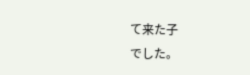て来た子
でした。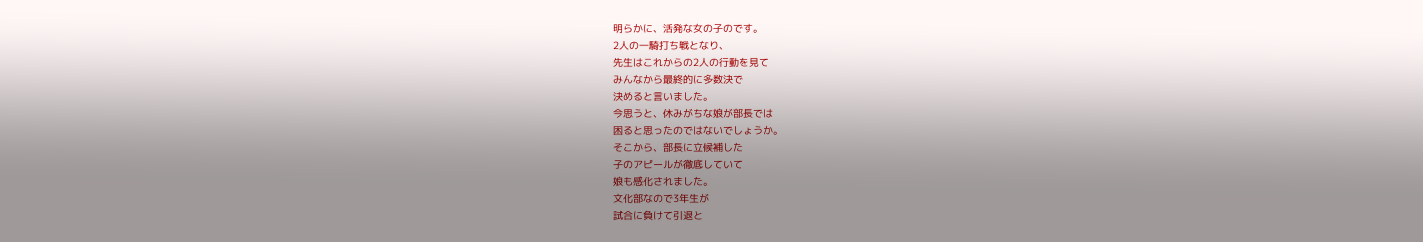明らかに、活発な女の子のです。
2人の一騎打ち戦となり、
先生はこれからの2人の行動を見て
みんなから最終的に多数決で
決めると言いました。
今思うと、休みがちな娘が部長では
困ると思ったのではないでしょうか。
そこから、部長に立候補した
子のアピールが徹底していて
娘も感化されました。
文化部なので3年生が
試合に負けて引退と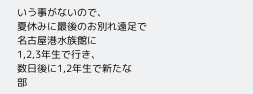いう事がないので、
夏休みに最後のお別れ遠足で
名古屋港水族館に
1,2,3年生で行き、
数日後に1,2年生で新たな
部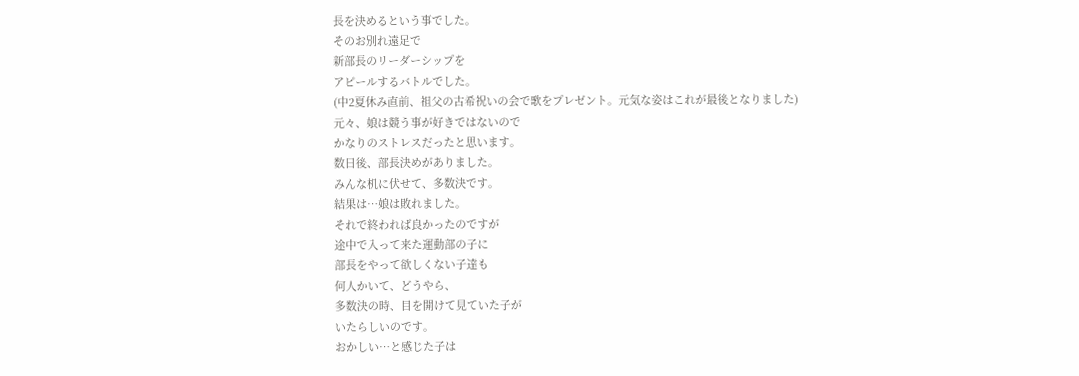長を決めるという事でした。
そのお別れ遠足で
新部長のリーダーシップを
アピールするバトルでした。
(中2夏休み直前、祖父の古希祝いの会で歌をプレゼント。元気な姿はこれが最後となりました)
元々、娘は競う事が好きではないので
かなりのストレスだったと思います。
数日後、部長決めがありました。
みんな机に伏せて、多数決です。
結果は…娘は敗れました。
それで終われば良かったのですが
途中で入って来た運動部の子に
部長をやって欲しくない子達も
何人かいて、どうやら、
多数決の時、目を開けて見ていた子が
いたらしいのです。
おかしい…と感じた子は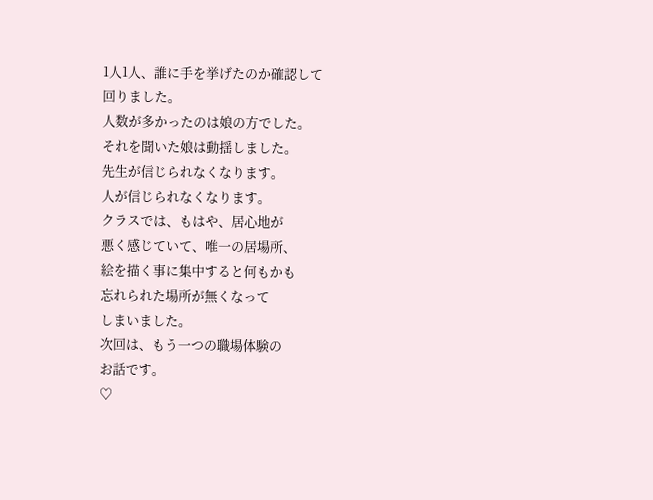1人1人、誰に手を挙げたのか確認して
回りました。
人数が多かったのは娘の方でした。
それを聞いた娘は動揺しました。
先生が信じられなくなります。
人が信じられなくなります。
クラスでは、もはや、居心地が
悪く感じていて、唯一の居場所、
絵を描く事に集中すると何もかも
忘れられた場所が無くなって
しまいました。
次回は、もう一つの職場体験の
お話です。
♡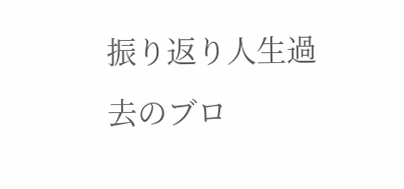振り返り人生過去のブロ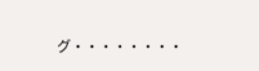グ・・・・・・・・